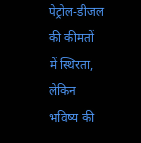पेट्रोल-डीजल की कीमतों में स्थिरता, लेकिन भविष्य की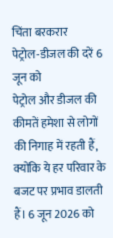चिंता बरकरार
पेट्रोल-डीजल की दरें 6 जून को
पेट्रोल और डीजल की कीमतें हमेशा से लोगों की निगाह में रहती हैं, क्योंकि ये हर परिवार के बजट पर प्रभाव डालती हैं। 6 जून 2026 को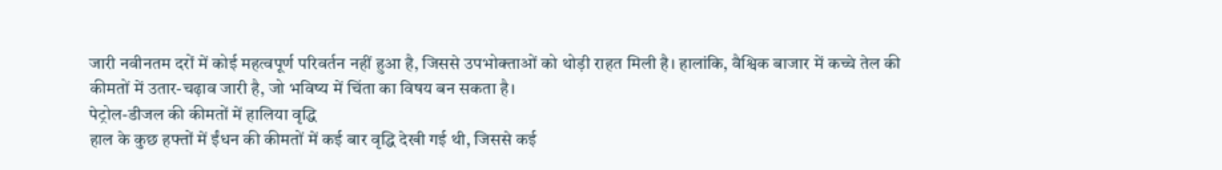जारी नवीनतम दरों में कोई महत्वपूर्ण परिवर्तन नहीं हुआ है, जिससे उपभोक्ताओं को थोड़ी राहत मिली है। हालांकि, वैश्विक बाजार में कच्चे तेल की कीमतों में उतार-चढ़ाव जारी है, जो भविष्य में चिंता का विषय बन सकता है।
पेट्रोल-डीजल की कीमतों में हालिया वृद्धि
हाल के कुछ हफ्तों में ईंधन की कीमतों में कई बार वृद्धि देखी गई थी, जिससे कई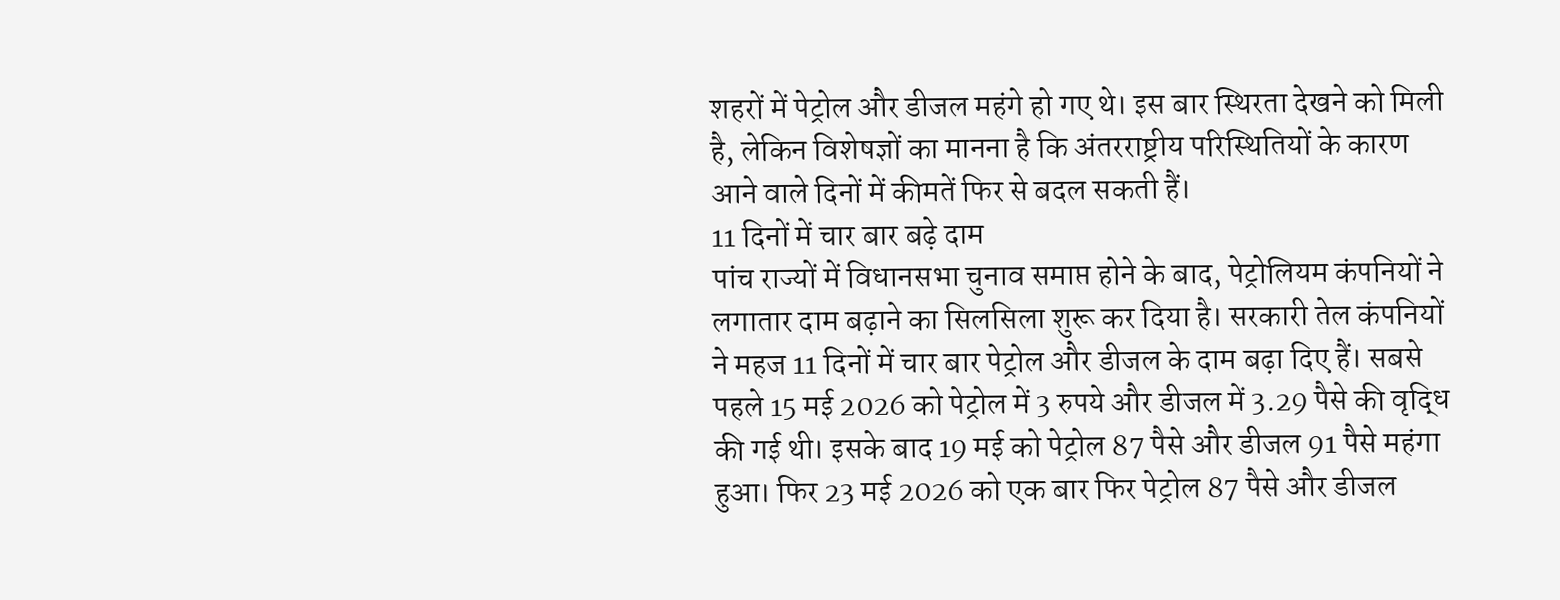शहरों में पेट्रोल और डीजल महंगे हो गए थे। इस बार स्थिरता देखने को मिली है, लेकिन विशेषज्ञों का मानना है कि अंतरराष्ट्रीय परिस्थितियों के कारण आने वाले दिनों में कीमतें फिर से बदल सकती हैं।
11 दिनों में चार बार बढ़े दाम
पांच राज्यों में विधानसभा चुनाव समाप्त होने के बाद, पेट्रोलियम कंपनियों ने लगातार दाम बढ़ाने का सिलसिला शुरू कर दिया है। सरकारी तेल कंपनियों ने महज 11 दिनों में चार बार पेट्रोल और डीजल के दाम बढ़ा दिए हैं। सबसे पहले 15 मई 2026 को पेट्रोल में 3 रुपये और डीजल में 3.29 पैसे की वृद्धि की गई थी। इसके बाद 19 मई को पेट्रोल 87 पैसे और डीजल 91 पैसे महंगा हुआ। फिर 23 मई 2026 को एक बार फिर पेट्रोल 87 पैसे और डीजल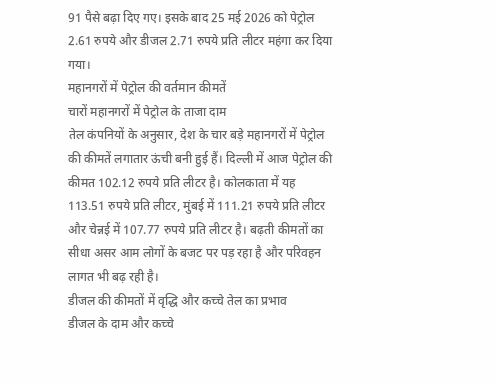91 पैसे बढ़ा दिए गए। इसके बाद 25 मई 2026 को पेट्रोल 2.61 रुपये और डीजल 2.71 रुपये प्रति लीटर महंगा कर दिया गया।
महानगरों में पेट्रोल की वर्तमान कीमतें
चारों महानगरों में पेट्रोल के ताजा दाम
तेल कंपनियों के अनुसार, देश के चार बड़े महानगरों में पेट्रोल की कीमतें लगातार ऊंची बनी हुई हैं। दिल्ली में आज पेट्रोल की कीमत 102.12 रुपये प्रति लीटर है। कोलकाता में यह 113.51 रुपये प्रति लीटर, मुंबई में 111.21 रुपये प्रति लीटर और चेन्नई में 107.77 रुपये प्रति लीटर है। बढ़ती कीमतों का सीधा असर आम लोगों के बजट पर पड़ रहा है और परिवहन लागत भी बढ़ रही है।
डीजल की कीमतों में वृद्धि और कच्चे तेल का प्रभाव
डीजल के दाम और कच्चे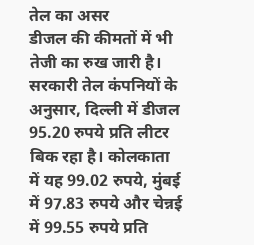तेल का असर
डीजल की कीमतों में भी तेजी का रुख जारी है। सरकारी तेल कंपनियों के अनुसार, दिल्ली में डीजल 95.20 रुपये प्रति लीटर बिक रहा है। कोलकाता में यह 99.02 रुपये, मुंबई में 97.83 रुपये और चेन्नई में 99.55 रुपये प्रति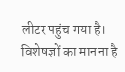लीटर पहुंच गया है। विशेषज्ञों का मानना है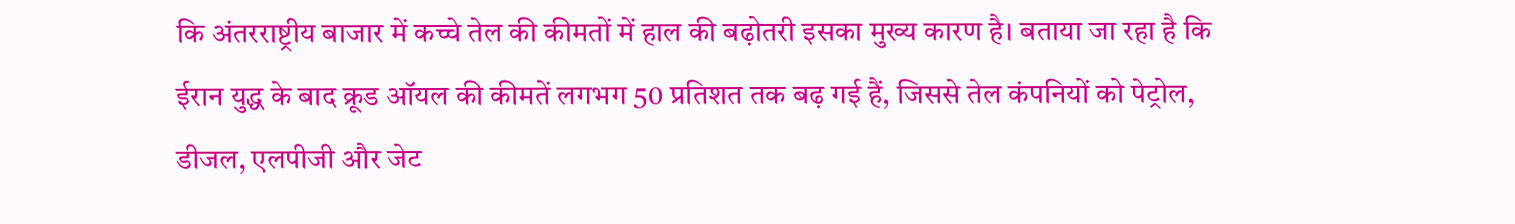कि अंतरराष्ट्रीय बाजार में कच्चे तेल की कीमतों में हाल की बढ़ोतरी इसका मुख्य कारण है। बताया जा रहा है कि ईरान युद्ध के बाद क्रूड ऑयल की कीमतें लगभग 50 प्रतिशत तक बढ़ गई हैं, जिससे तेल कंपनियों को पेट्रोल, डीजल, एलपीजी और जेट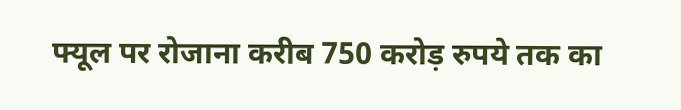फ्यूल पर रोजाना करीब 750 करोड़ रुपये तक का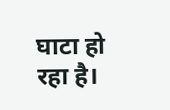घाटा हो रहा है।